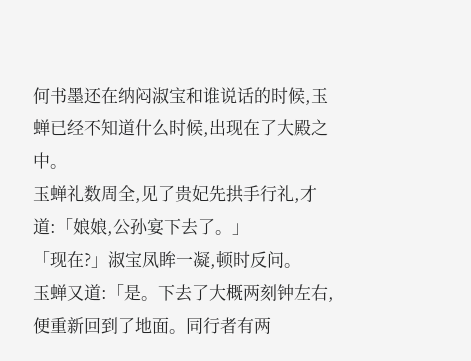何书墨还在纳闷淑宝和谁说话的时候,玉蝉已经不知道什么时候,出现在了大殿之中。
玉蝉礼数周全,见了贵妃先拱手行礼,才道:「娘娘,公孙宴下去了。」
「现在?」淑宝凤眸一凝,顿时反问。
玉蝉又道:「是。下去了大概两刻钟左右,便重新回到了地面。同行者有两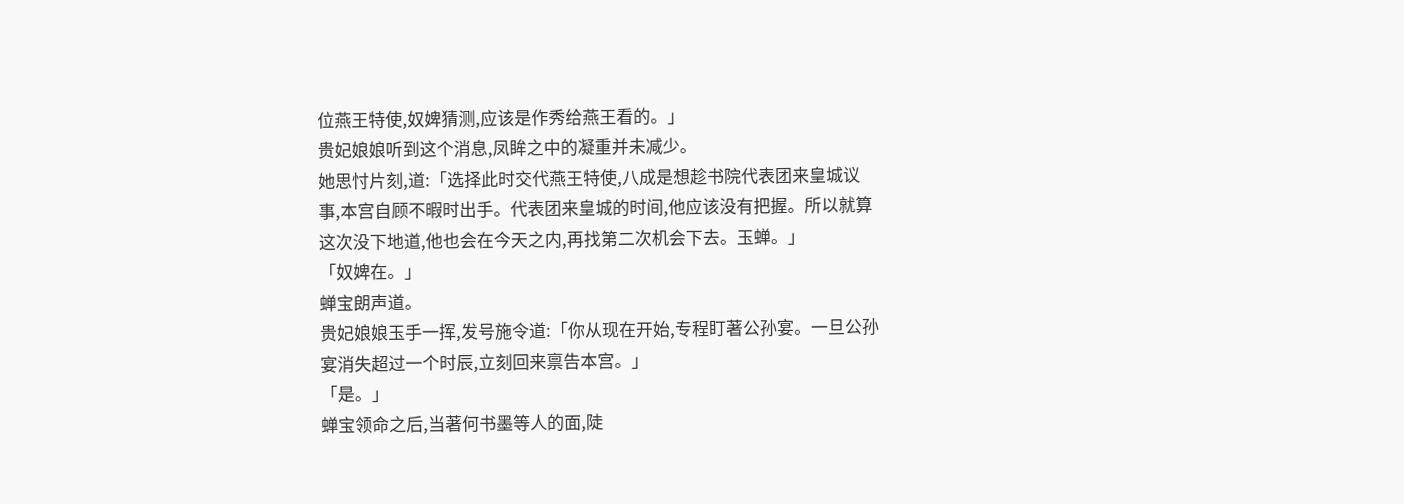位燕王特使,奴婢猜测,应该是作秀给燕王看的。」
贵妃娘娘听到这个消息,凤眸之中的凝重并未减少。
她思忖片刻,道:「选择此时交代燕王特使,八成是想趁书院代表团来皇城议事,本宫自顾不暇时出手。代表团来皇城的时间,他应该没有把握。所以就算这次没下地道,他也会在今天之内,再找第二次机会下去。玉蝉。」
「奴婢在。」
蝉宝朗声道。
贵妃娘娘玉手一挥,发号施令道:「你从现在开始,专程盯著公孙宴。一旦公孙宴消失超过一个时辰,立刻回来禀告本宫。」
「是。」
蝉宝领命之后,当著何书墨等人的面,陡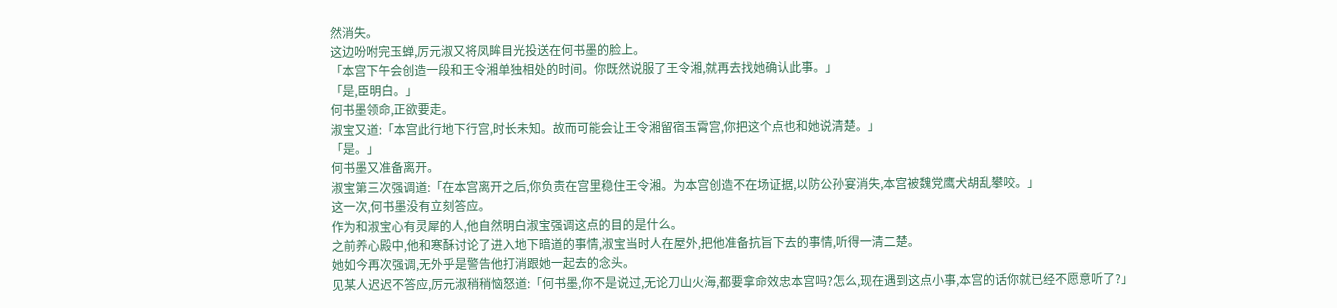然消失。
这边吩咐完玉蝉,厉元淑又将凤眸目光投送在何书墨的脸上。
「本宫下午会创造一段和王令湘单独相处的时间。你既然说服了王令湘,就再去找她确认此事。」
「是,臣明白。」
何书墨领命,正欲要走。
淑宝又道:「本宫此行地下行宫,时长未知。故而可能会让王令湘留宿玉霄宫,你把这个点也和她说清楚。」
「是。」
何书墨又准备离开。
淑宝第三次强调道:「在本宫离开之后,你负责在宫里稳住王令湘。为本宫创造不在场证据,以防公孙宴消失,本宫被魏党鹰犬胡乱攀咬。」
这一次,何书墨没有立刻答应。
作为和淑宝心有灵犀的人,他自然明白淑宝强调这点的目的是什么。
之前养心殿中,他和寒酥讨论了进入地下暗道的事情,淑宝当时人在屋外,把他准备抗旨下去的事情,听得一清二楚。
她如今再次强调,无外乎是警告他打消跟她一起去的念头。
见某人迟迟不答应,厉元淑稍稍恼怒道:「何书墨,你不是说过,无论刀山火海,都要拿命效忠本宫吗?怎么,现在遇到这点小事,本宫的话你就已经不愿意听了?」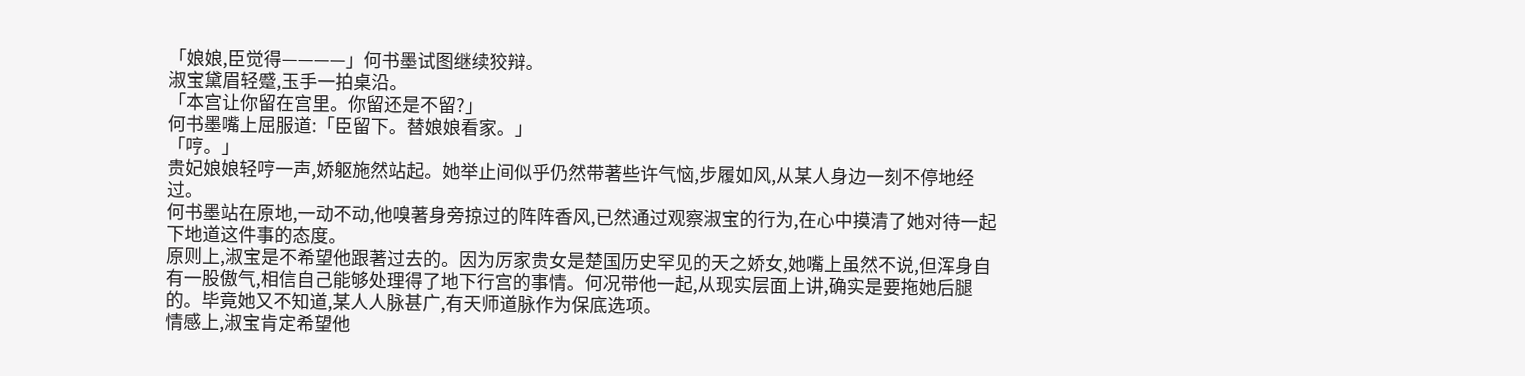「娘娘,臣觉得————」何书墨试图继续狡辩。
淑宝黛眉轻蹙,玉手一拍桌沿。
「本宫让你留在宫里。你留还是不留?」
何书墨嘴上屈服道:「臣留下。替娘娘看家。」
「哼。」
贵妃娘娘轻哼一声,娇躯施然站起。她举止间似乎仍然带著些许气恼,步履如风,从某人身边一刻不停地经过。
何书墨站在原地,一动不动,他嗅著身旁掠过的阵阵香风,已然通过观察淑宝的行为,在心中摸清了她对待一起下地道这件事的态度。
原则上,淑宝是不希望他跟著过去的。因为厉家贵女是楚国历史罕见的天之娇女,她嘴上虽然不说,但浑身自有一股傲气,相信自己能够处理得了地下行宫的事情。何况带他一起,从现实层面上讲,确实是要拖她后腿的。毕竟她又不知道,某人人脉甚广,有天师道脉作为保底选项。
情感上,淑宝肯定希望他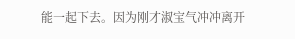能一起下去。因为刚才淑宝气冲冲离开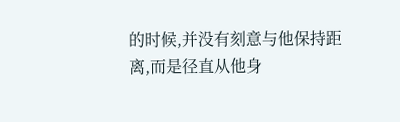的时候,并没有刻意与他保持距离,而是径直从他身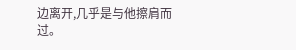边离开,几乎是与他擦肩而过。